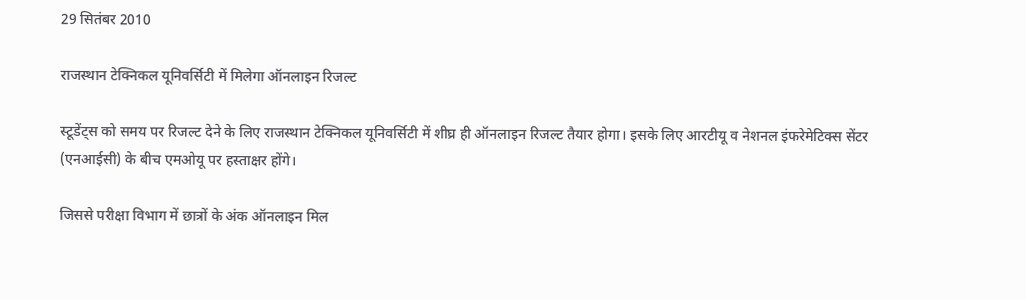29 सितंबर 2010

राजस्थान टेक्निकल यूनिवर्सिटी में मिलेगा ऑनलाइन रिजल्ट

स्टूडेंट्स को समय पर रिजल्ट देने के लिए राजस्थान टेक्निकल यूनिवर्सिटी में शीघ्र ही ऑनलाइन रिजल्ट तैयार होगा। इसके लिए आरटीयू व नेशनल इंफरेमेटिक्स सेंटर (एनआईसी) के बीच एमओयू पर हस्ताक्षर होंगे।

जिससे परीक्षा विभाग में छात्रों के अंक ऑनलाइन मिल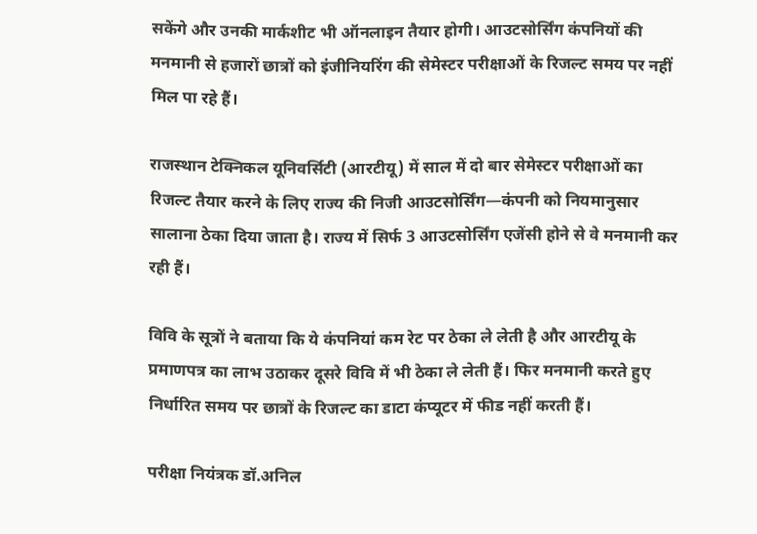सकेंगे और उनकी मार्कशीट भी ऑनलाइन तैयार होगी। आउटसोर्सिंग कंपनियों की मनमानी से हजारों छात्रों को इंजीनियरिंग की सेमेस्टर परीक्षाओं के रिजल्ट समय पर नहीं मिल पा रहे हैं।

राजस्थान टेक्निकल यूनिवर्सिटी (आरटीयू) में साल में दो बार सेमेस्टर परीक्षाओं का रिजल्ट तैयार करने के लिए राज्य की निजी आउटसोर्सिंग—कंपनी को नियमानुसार सालाना ठेका दिया जाता है। राज्य में सिर्फ 3 आउटसोर्सिंग एजेंसी होने से वे मनमानी कर रही हैं।

विवि के सूत्रों ने बताया कि ये कंपनियां कम रेट पर ठेका ले लेती है और आरटीयू के प्रमाणपत्र का लाभ उठाकर दूसरे विवि में भी ठेका ले लेती हैं। फिर मनमानी करते हुए निर्धारित समय पर छात्रों के रिजल्ट का डाटा कंप्यूटर में फीड नहीं करती हैं।

परीक्षा नियंत्रक डॉ.अनिल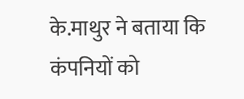के.माथुर ने बताया कि कंपनियों को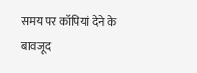समय पर कॉपियां देने के बावजूद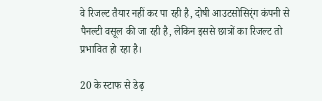वे रिजल्ट तैयार नहीं कर पा रही है, दोषी आउटसोसिर्ंग कंपनी से पैनल्टी वसूल की जा रही है, लेकिन इससे छात्रों का रिजल्ट तो प्रभावित हो रहा है।

20 के स्टाफ से डेढ़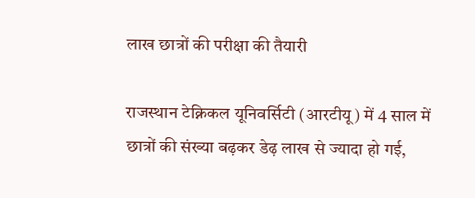लाख छात्रों की परीक्षा की तैयारी

राजस्थान टेक्निकल यूनिवर्सिटी (आरटीयू) में 4 साल में छात्रों की संख्या बढ़कर डेढ़ लाख से ज्यादा हो गई,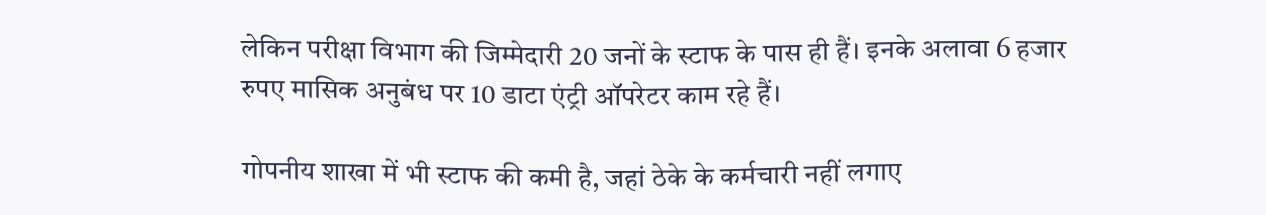लेकिन परीक्षा विभाग की जिम्मेदारी 20 जनों के स्टाफ के पास ही हैं। इनके अलावा 6 हजार रुपए मासिक अनुबंध पर 10 डाटा एंट्री ऑपरेटर काम रहे हैं।

गोपनीय शाखा में भी स्टाफ की कमी है, जहां ठेके के कर्मचारी नहीं लगाए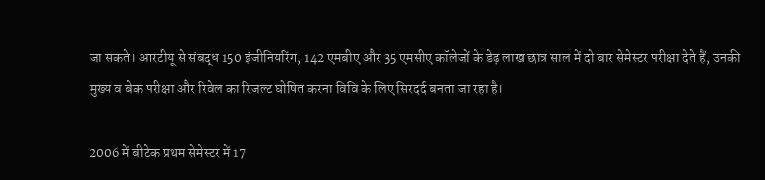जा सकते। आरटीयू से संबद्ध 150 इंजीनियरिंग, 142 एमबीए और 35 एमसीए कॉलेजों के डेढ़ लाख छात्र साल में दो बार सेमेस्टर परीक्षा देते हैं, उनकी मुख्य व बेक परीक्षा और रिवेल का रिजल्ट घोषित करना विवि के लिए सिरदर्द बनता जा रहा है।

2006 में बीटेक प्रथम सेमेस्टर में 17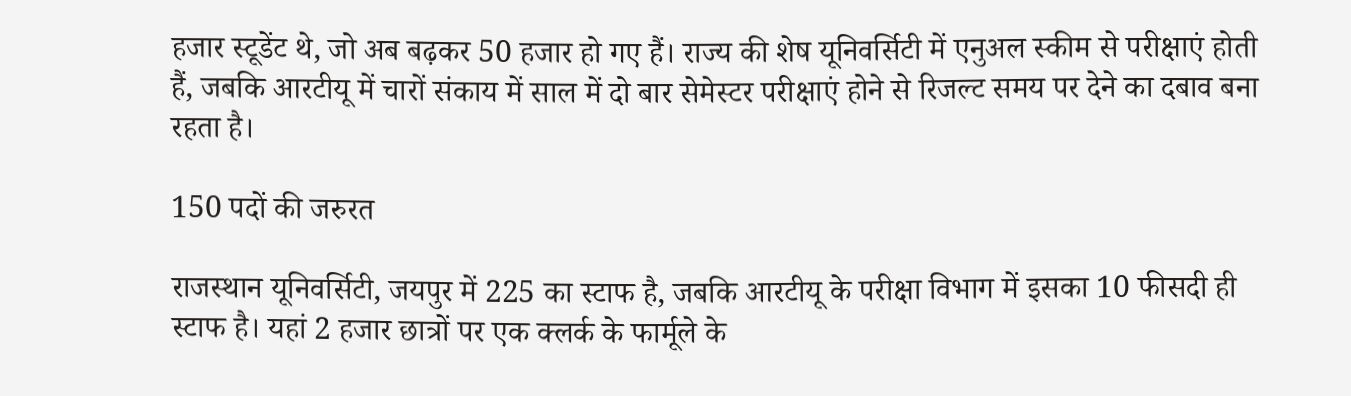हजार स्टूडेंट थे, जो अब बढ़कर 50 हजार हो गए हैं। राज्य की शेष यूनिवर्सिटी में एनुअल स्कीम से परीक्षाएं होती हैं, जबकि आरटीयू में चारों संकाय में साल में दो बार सेमेस्टर परीक्षाएं होने से रिजल्ट समय पर देने का दबाव बना रहता है।

150 पदों की जरुरत

राजस्थान यूनिवर्सिटी, जयपुर में 225 का स्टाफ है, जबकि आरटीयू के परीक्षा विभाग में इसका 10 फीसदी ही स्टाफ है। यहां 2 हजार छात्रों पर एक क्लर्क के फार्मूले के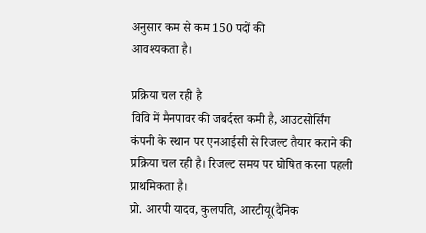अनुसार कम से कम 150 पदों की
आवश्यकता है।

प्रक्रिया चल रही है
विवि में मैनपावर की जबर्दस्त कमी है, आउटसोर्सिंग कंपनी के स्थान पर एनआईसी से रिजल्ट तैयार कराने की प्रक्रिया चल रही है। रिजल्ट समय पर घोषित करना पहली प्राथमिकता है।
प्रो. आरपी यादव, कुलपति, आरटीयू(दैनिक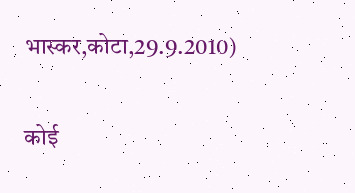भास्कर,कोटा,29.9.2010)

कोई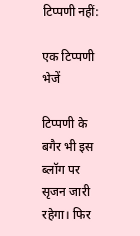टिप्पणी नहीं:

एक टिप्पणी भेजें

टिप्पणी के बगैर भी इस ब्लॉग पर सृजन जारी रहेगा। फिर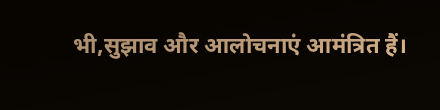भी,सुझाव और आलोचनाएं आमंत्रित हैं।